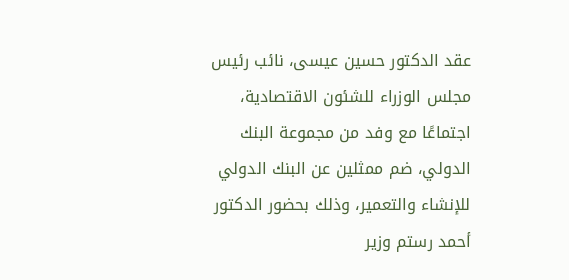عقد الدكتور حسين عيسى، نائب رئيس مجلس الوزراء للشئون الاقتصادية، اجتماعًا مع وفد من مجموعة البنك الدولي، ضم ممثلين عن البنك الدولي للإنشاء والتعمير، وذلك بحضور الدكتور أحمد رستم وزير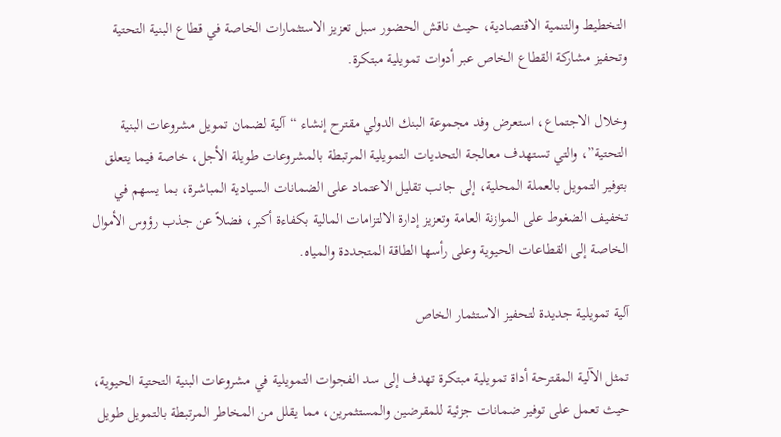التخطيط والتنمية الاقتصادية، حيث ناقش الحضور سبل تعزيز الاستثمارات الخاصة في قطاع البنية التحتية وتحفيز مشاركة القطاع الخاص عبر أدوات تمويلية مبتكرة.

وخلال الاجتماع، استعرض وفد مجموعة البنك الدولي مقترح إنشاء “آلية لضمان تمويل مشروعات البنية التحتية”، والتي تستهدف معالجة التحديات التمويلية المرتبطة بالمشروعات طويلة الأجل، خاصة فيما يتعلق بتوفير التمويل بالعملة المحلية، إلى جانب تقليل الاعتماد على الضمانات السيادية المباشرة، بما يسهم في تخفيف الضغوط على الموازنة العامة وتعزيز إدارة الالتزامات المالية بكفاءة أكبر، فضلاً عن جذب رؤوس الأموال الخاصة إلى القطاعات الحيوية وعلى رأسها الطاقة المتجددة والمياه.

آلية تمويلية جديدة لتحفيز الاستثمار الخاص

تمثل الآلية المقترحة أداة تمويلية مبتكرة تهدف إلى سد الفجوات التمويلية في مشروعات البنية التحتية الحيوية، حيث تعمل على توفير ضمانات جزئية للمقرضين والمستثمرين، مما يقلل من المخاطر المرتبطة بالتمويل طويل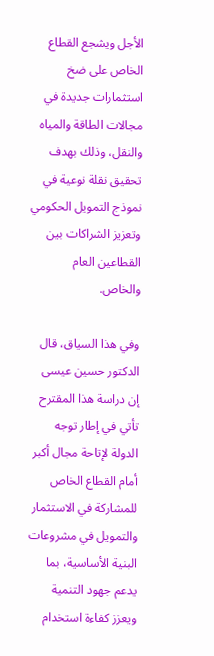الأجل ويشجع القطاع الخاص على ضخ استثمارات جديدة في مجالات الطاقة والمياه والنقل، وذلك بهدف تحقيق نقلة نوعية في نموذج التمويل الحكومي وتعزيز الشراكات بين القطاعين العام والخاص.

وفي هذا السياق، قال الدكتور حسين عيسى إن دراسة هذا المقترح تأتي في إطار توجه الدولة لإتاحة مجال أكبر أمام القطاع الخاص للمشاركة في الاستثمار والتمويل في مشروعات البنية الأساسية، بما يدعم جهود التنمية ويعزز كفاءة استخدام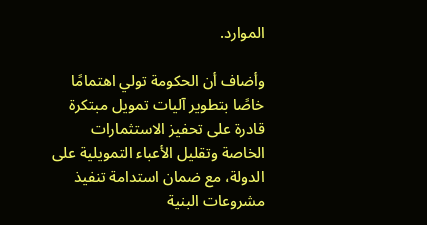الموارد.

وأضاف أن الحكومة تولي اهتمامًا خاصًا بتطوير آليات تمويل مبتكرة قادرة على تحفيز الاستثمارات الخاصة وتقليل الأعباء التمويلية على الدولة، مع ضمان استدامة تنفيذ مشروعات البنية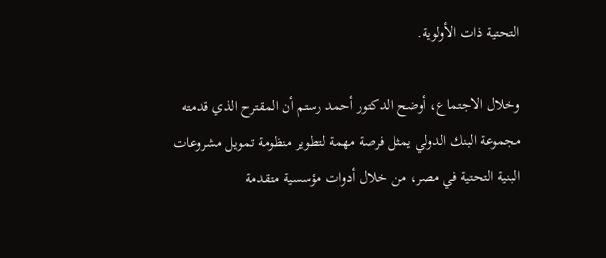التحتية ذات الأولوية.

وخلال الاجتماع، أوضح الدكتور أحمد رستم أن المقترح الذي قدمته مجموعة البنك الدولي يمثل فرصة مهمة لتطوير منظومة تمويل مشروعات البنية التحتية في مصر، من خلال أدوات مؤسسية متقدمة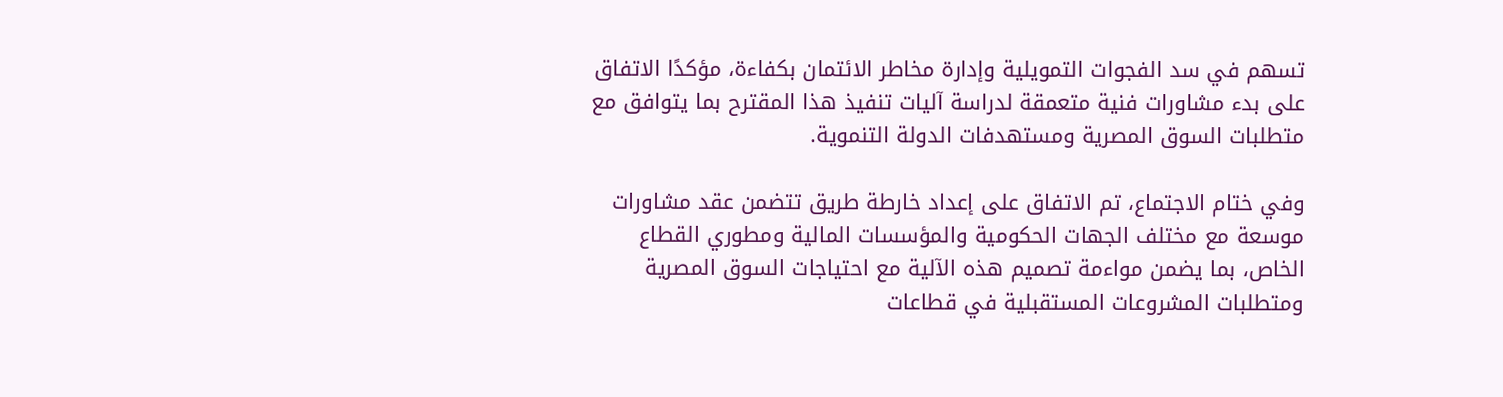تسهم في سد الفجوات التمويلية وإدارة مخاطر الائتمان بكفاءة، مؤكدًا الاتفاق على بدء مشاورات فنية متعمقة لدراسة آليات تنفيذ هذا المقترح بما يتوافق مع متطلبات السوق المصرية ومستهدفات الدولة التنموية.

وفي ختام الاجتماع، تم الاتفاق على إعداد خارطة طريق تتضمن عقد مشاورات موسعة مع مختلف الجهات الحكومية والمؤسسات المالية ومطوري القطاع الخاص، بما يضمن مواءمة تصميم هذه الآلية مع احتياجات السوق المصرية ومتطلبات المشروعات المستقبلية في قطاعات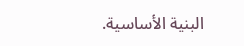البنية الأساسية.